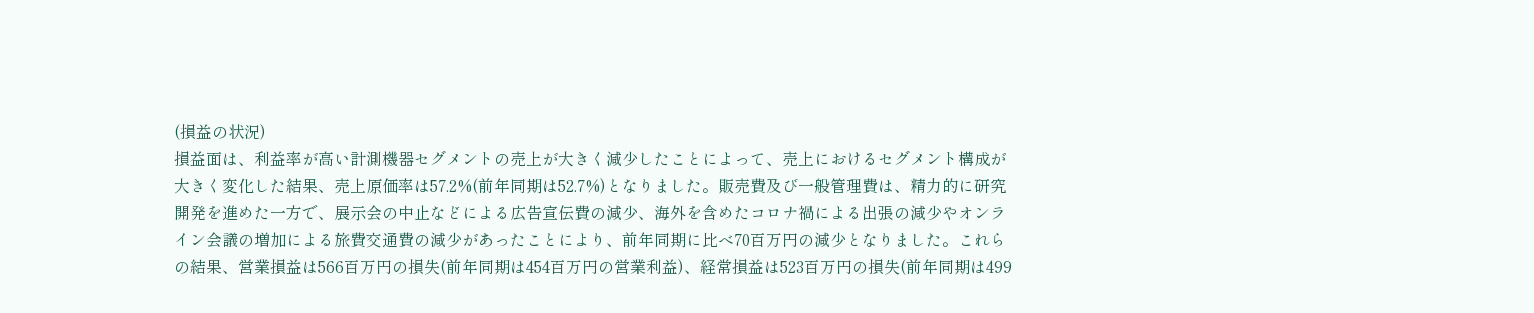(損益の状況)
損益面は、利益率が高い計測機器セグメントの売上が大きく減少したことによって、売上におけるセグメント構成が大きく変化した結果、売上原価率は57.2%(前年同期は52.7%)となりました。販売費及び一般管理費は、精力的に研究開発を進めた一方で、展示会の中止などによる広告宣伝費の減少、海外を含めたコロナ禍による出張の減少やオンライン会議の増加による旅費交通費の減少があったことにより、前年同期に比べ70百万円の減少となりました。これらの結果、営業損益は566百万円の損失(前年同期は454百万円の営業利益)、経常損益は523百万円の損失(前年同期は499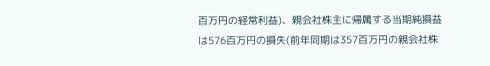百万円の経常利益)、親会社株主に帰属する当期純損益は576百万円の損失(前年同期は357百万円の親会社株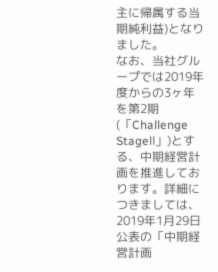主に帰属する当期純利益)となりました。
なお、当社グループでは2019年度からの3ヶ年を第2期(「Challenge StageⅡ」)とする、中期経営計画を推進しております。詳細につきましては、2019年1月29日公表の「中期経営計画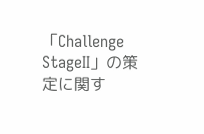「Challenge StageⅡ」の策定に関す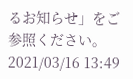るお知らせ」をご参照ください。
2021/03/16 13:49